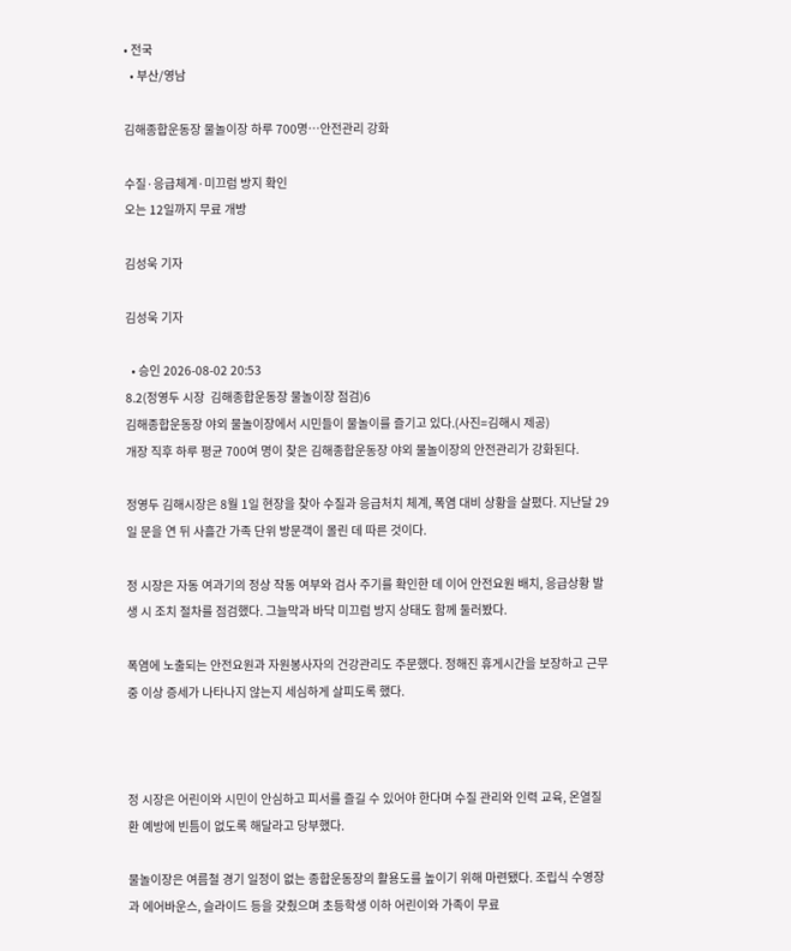• 전국
  • 부산/영남

김해종합운동장 물놀이장 하루 700명…안전관리 강화

수질·응급체계·미끄럼 방지 확인
오는 12일까지 무료 개방

김성욱 기자

김성욱 기자

  • 승인 2026-08-02 20:53
8.2(정영두 시장  김해종합운동장 물놀이장 점검)6
김해종합운동장 야외 물놀이장에서 시민들이 물놀이를 즐기고 있다.(사진=김해시 제공)
개장 직후 하루 평균 700여 명이 찾은 김해종합운동장 야외 물놀이장의 안전관리가 강화된다.

정영두 김해시장은 8월 1일 현장을 찾아 수질과 응급처치 체계, 폭염 대비 상황을 살폈다. 지난달 29일 문을 연 뒤 사흘간 가족 단위 방문객이 몰린 데 따른 것이다.

정 시장은 자동 여과기의 정상 작동 여부와 검사 주기를 확인한 데 이어 안전요원 배치, 응급상황 발생 시 조치 절차를 점검했다. 그늘막과 바닥 미끄럼 방지 상태도 함께 둘러봤다.

폭염에 노출되는 안전요원과 자원봉사자의 건강관리도 주문했다. 정해진 휴게시간을 보장하고 근무 중 이상 증세가 나타나지 않는지 세심하게 살피도록 했다.



정 시장은 어린이와 시민이 안심하고 피서를 즐길 수 있어야 한다며 수질 관리와 인력 교육, 온열질환 예방에 빈틈이 없도록 해달라고 당부했다.

물놀이장은 여름철 경기 일정이 없는 종합운동장의 활용도를 높이기 위해 마련됐다. 조립식 수영장과 에어바운스, 슬라이드 등을 갖췄으며 초등학생 이하 어린이와 가족이 무료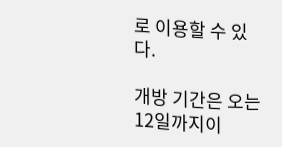로 이용할 수 있다.

개방 기간은 오는 12일까지이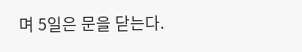며 5일은 문을 닫는다.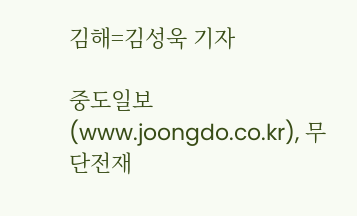김해=김성욱 기자

중도일보(www.joongdo.co.kr), 무단전재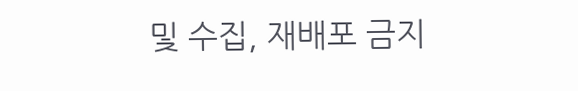및 수집, 재배포 금지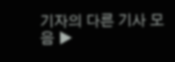기자의 다른 기사 모음 ▶